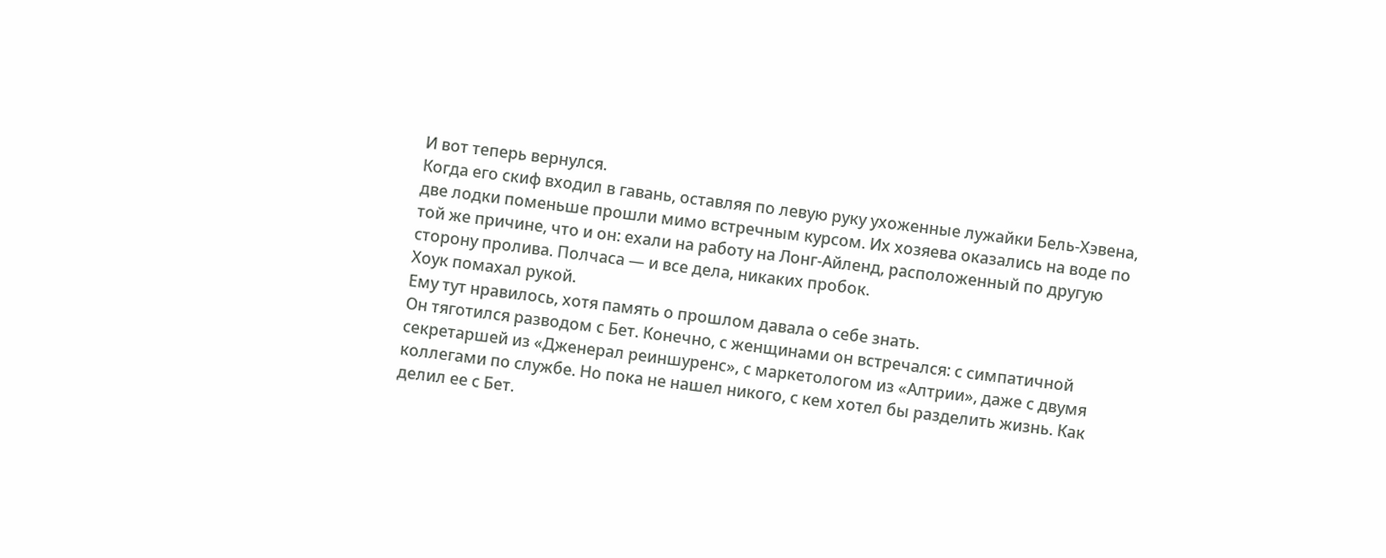И вот теперь вернулся.
Когда его скиф входил в гавань, оставляя по левую руку ухоженные лужайки Бель-Хэвена, две лодки поменьше прошли мимо встречным курсом. Их хозяева оказались на воде по той же причине, что и он: ехали на работу на Лонг-Айленд, расположенный по другую сторону пролива. Полчаса — и все дела, никаких пробок.
Хоук помахал рукой.
Ему тут нравилось, хотя память о прошлом давала о себе знать.
Он тяготился разводом с Бет. Конечно, с женщинами он встречался: с симпатичной секретаршей из «Дженерал реиншуренс», с маркетологом из «Алтрии», даже с двумя коллегами по службе. Но пока не нашел никого, с кем хотел бы разделить жизнь. Как делил ее с Бет.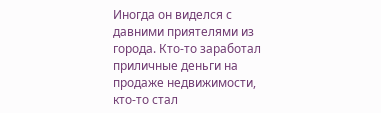Иногда он виделся с давними приятелями из города. Кто-то заработал приличные деньги на продаже недвижимости, кто-то стал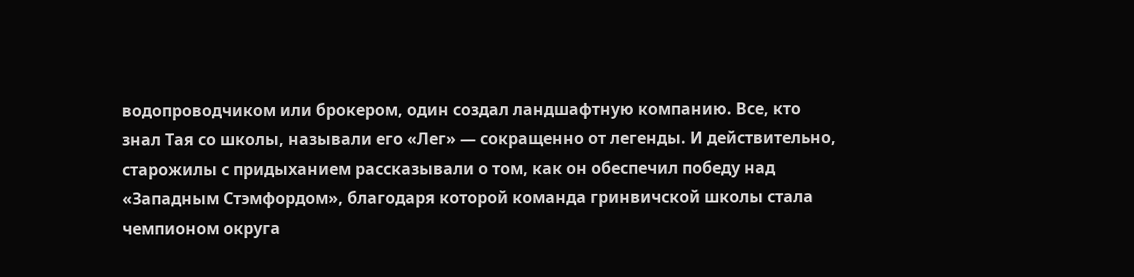водопроводчиком или брокером, один создал ландшафтную компанию. Все, кто знал Тая со школы, называли его «Лег» — сокращенно от легенды. И действительно, старожилы с придыханием рассказывали о том, как он обеспечил победу над «Западным Стэмфордом», благодаря которой команда гринвичской школы стала чемпионом округа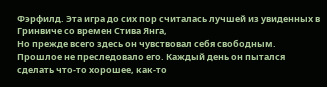Фэрфилд. Эта игра до сих пор считалась лучшей из увиденных в Гринвиче со времен Стива Янга,
Но прежде всего здесь он чувствовал себя свободным. Прошлое не преследовало его. Каждый день он пытался сделать что-то хорошее, как-то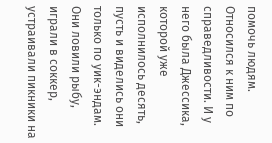помочь людям. Относился к ним по справедливости. И у него была Джессика, которой уже исполнилось десять, пусть и виделись они только по уик-эндам. Они ловили рыбу, играли в соккер, устраивали пикники на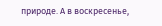природе. А в воскресенье,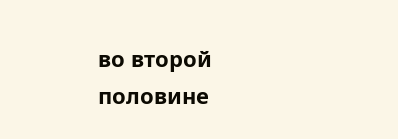во второй половине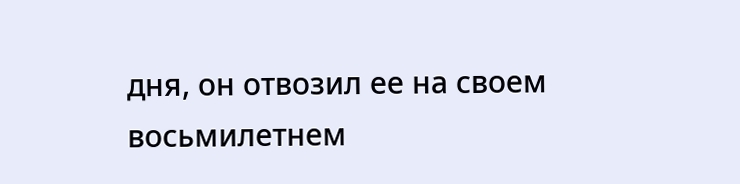дня, он отвозил ее на своем восьмилетнем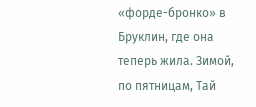«форде-бронко» в Бруклин, где она теперь жила. Зимой, по пятницам, Тай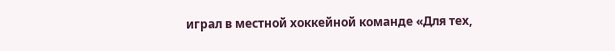играл в местной хоккейной команде «Для тех,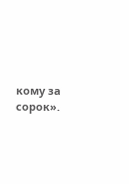кому за сорок».